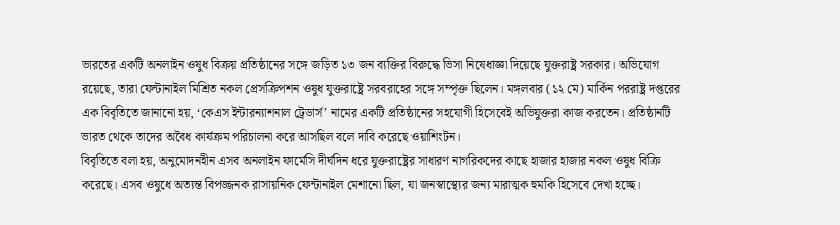ভারতের একটি অনলাইন ওষুধ বিক্রয় প্রতিষ্ঠানের সঙ্গে জড়িত ১৩ জন ব্যক্তির বিরুদ্ধে ভিসা নিষেধাজ্ঞা দিয়েছে যুক্তরাষ্ট্র সরকার। অভিযোগ রয়েছে, তারা ফেন্টানাইল মিশ্রিত নকল প্রেসক্রিপশন ওষুধ যুক্তরাষ্ট্রে সরবরাহের সঙ্গে সম্পৃক্ত ছিলেন। মঙ্গলবার (১২ মে) মার্কিন পররাষ্ট্র দপ্তরের এক বিবৃতিতে জানানো হয়, ‘কেএস ইন্টারন্যাশনাল ট্রেডার্স’ নামের একটি প্রতিষ্ঠানের সহযোগী হিসেবেই অভিযুক্তরা কাজ করতেন। প্রতিষ্ঠানটি ভারত থেকে তাদের অবৈধ কার্যক্রম পরিচালনা করে আসছিল বলে দাবি করেছে ওয়াশিংটন।
বিবৃতিতে বলা হয়, অনুমোদনহীন এসব অনলাইন ফার্মেসি দীর্ঘদিন ধরে যুক্তরাষ্ট্রের সাধারণ নাগরিকদের কাছে হাজার হাজার নকল ওষুধ বিক্রি করেছে। এসব ওষুধে অত্যন্ত বিপজ্জনক রাসায়নিক ফেন্টানাইল মেশানো ছিল, যা জনস্বাস্থ্যের জন্য মারাত্মক হুমকি হিসেবে দেখা হচ্ছে।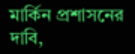মার্কিন প্রশাসনের দাবি,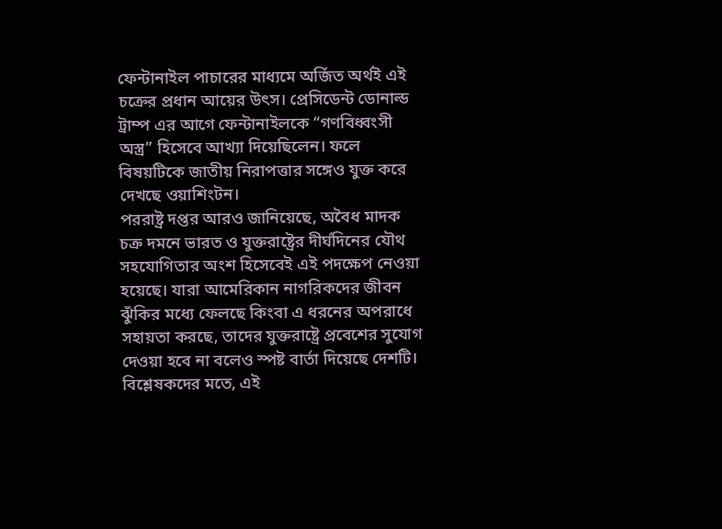ফেন্টানাইল পাচারের মাধ্যমে অর্জিত অর্থই এই চক্রের প্রধান আয়ের উৎস। প্রেসিডেন্ট ডোনাল্ড ট্রাম্প এর আগে ফেন্টানাইলকে “গণবিধ্বংসী অস্ত্র” হিসেবে আখ্যা দিয়েছিলেন। ফলে বিষয়টিকে জাতীয় নিরাপত্তার সঙ্গেও যুক্ত করে দেখছে ওয়াশিংটন।
পররাষ্ট্র দপ্তর আরও জানিয়েছে, অবৈধ মাদক চক্র দমনে ভারত ও যুক্তরাষ্ট্রের দীর্ঘদিনের যৌথ সহযোগিতার অংশ হিসেবেই এই পদক্ষেপ নেওয়া হয়েছে। যারা আমেরিকান নাগরিকদের জীবন ঝুঁকির মধ্যে ফেলছে কিংবা এ ধরনের অপরাধে সহায়তা করছে, তাদের যুক্তরাষ্ট্রে প্রবেশের সুযোগ দেওয়া হবে না বলেও স্পষ্ট বার্তা দিয়েছে দেশটি।
বিশ্লেষকদের মতে, এই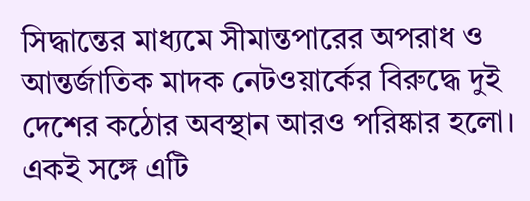সিদ্ধান্তের মাধ্যমে সীমান্তপারের অপরাধ ও আন্তর্জাতিক মাদক নেটওয়ার্কের বিরুদ্ধে দুই দেশের কঠোর অবস্থান আরও পরিষ্কার হলো। একই সঙ্গে এটি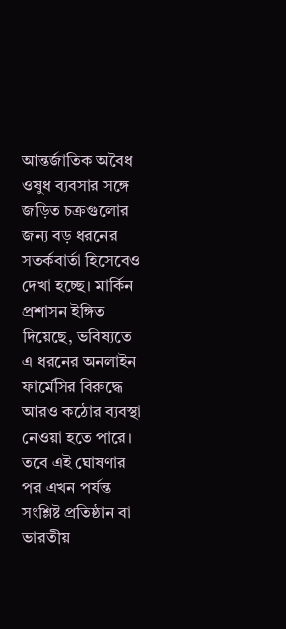আন্তর্জাতিক অবৈধ ওষুধ ব্যবসার সঙ্গে জড়িত চক্রগুলোর জন্য বড় ধরনের সতর্কবার্তা হিসেবেও দেখা হচ্ছে। মার্কিন প্রশাসন ইঙ্গিত দিয়েছে, ভবিষ্যতে এ ধরনের অনলাইন ফার্মেসির বিরুদ্ধে আরও কঠোর ব্যবস্থা নেওয়া হতে পারে। তবে এই ঘোষণার পর এখন পর্যন্ত সংশ্লিষ্ট প্রতিষ্ঠান বা ভারতীয়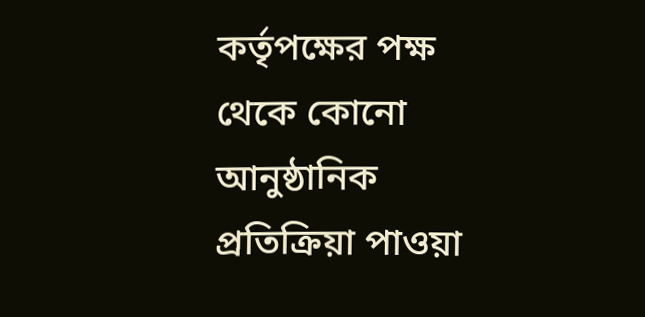কর্তৃপক্ষের পক্ষ থেকে কোনো আনুষ্ঠানিক প্রতিক্রিয়া পাওয়া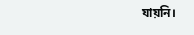যায়নি।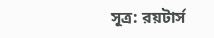সূত্র: রয়টার্স